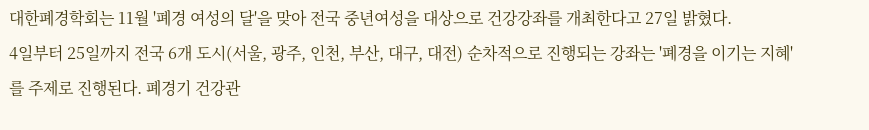대한폐경학회는 11월 '폐경 여성의 달'을 맞아 전국 중년여성을 대상으로 건강강좌를 개최한다고 27일 밝혔다.
4일부터 25일까지 전국 6개 도시(서울, 광주, 인천, 부산, 대구, 대전) 순차적으로 진행되는 강좌는 '폐경을 이기는 지혜'를 주제로 진행된다. 폐경기 건강관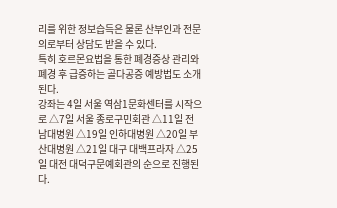리를 위한 정보습득은 물론 산부인과 전문의로부터 상담도 받을 수 있다.
특히 호르몬요법을 통한 폐경증상 관리와 폐경 후 급증하는 골다공증 예방법도 소개된다.
강좌는 4일 서울 역삼1문화센터를 시작으로 △7일 서울 종로구민회관 △11일 전남대병원 △19일 인하대병원 △20일 부산대병원 △21일 대구 대백프라자 △25일 대전 대덕구문예회관의 순으로 진행된다.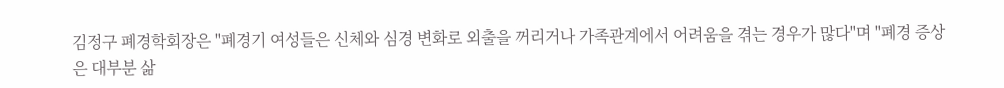김정구 폐경학회장은 "폐경기 여성들은 신체와 심경 변화로 외출을 꺼리거나 가족관계에서 어려움을 겪는 경우가 많다"며 "폐경 증상은 대부분 삶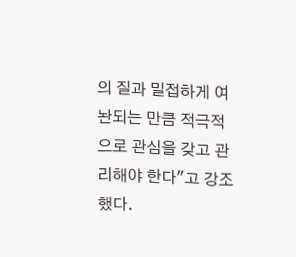의 질과 밀접하게 여놘되는 만큼 적극적으로 관심을 갖고 관리해야 한다"고 강조했다.